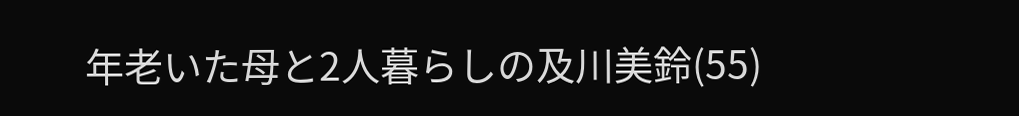年老いた母と2人暮らしの及川美鈴(55)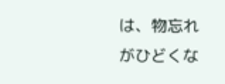は、物忘れがひどくな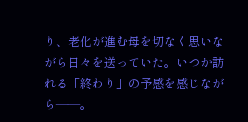り、老化が進む母を切なく思いながら日々を送っていた。いつか訪れる「終わり」の予感を感じながら――。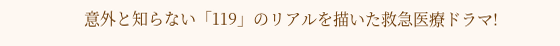意外と知らない「119」のリアルを描いた救急医療ドラマ!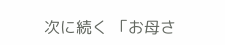次に続く 「お母さ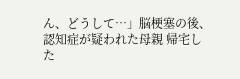ん、どうして…」脳梗塞の後、認知症が疑われた母親 帰宅した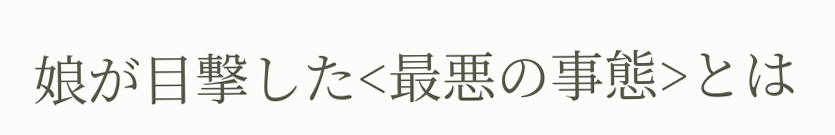娘が目撃した<最悪の事態>とは